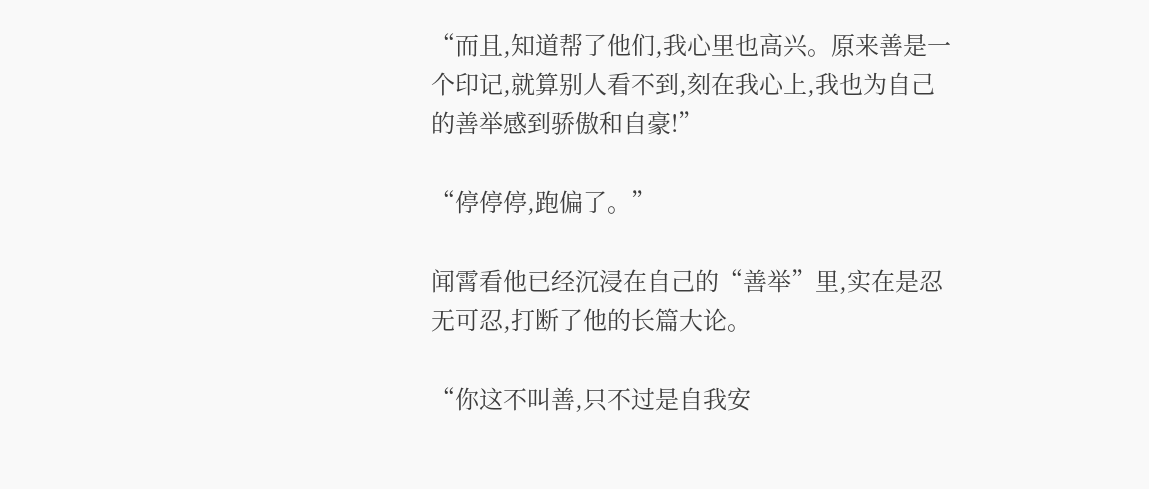“而且,知道帮了他们,我心里也高兴。原来善是一个印记,就算别人看不到,刻在我心上,我也为自己的善举感到骄傲和自豪!”

“停停停,跑偏了。”

闻霄看他已经沉浸在自己的“善举”里,实在是忍无可忍,打断了他的长篇大论。

“你这不叫善,只不过是自我安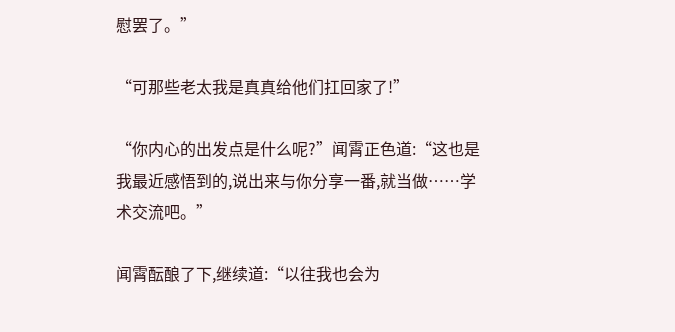慰罢了。”

“可那些老太我是真真给他们扛回家了!”

“你内心的出发点是什么呢?”闻霄正色道:“这也是我最近感悟到的,说出来与你分享一番,就当做……学术交流吧。”

闻霄酝酿了下,继续道:“以往我也会为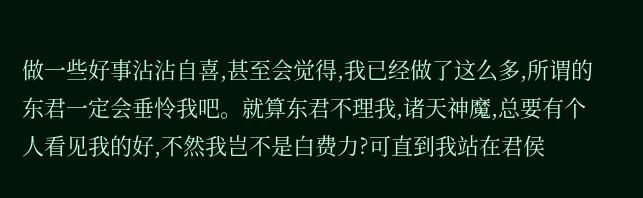做一些好事沾沾自喜,甚至会觉得,我已经做了这么多,所谓的东君一定会垂怜我吧。就算东君不理我,诸天神魔,总要有个人看见我的好,不然我岂不是白费力?可直到我站在君侯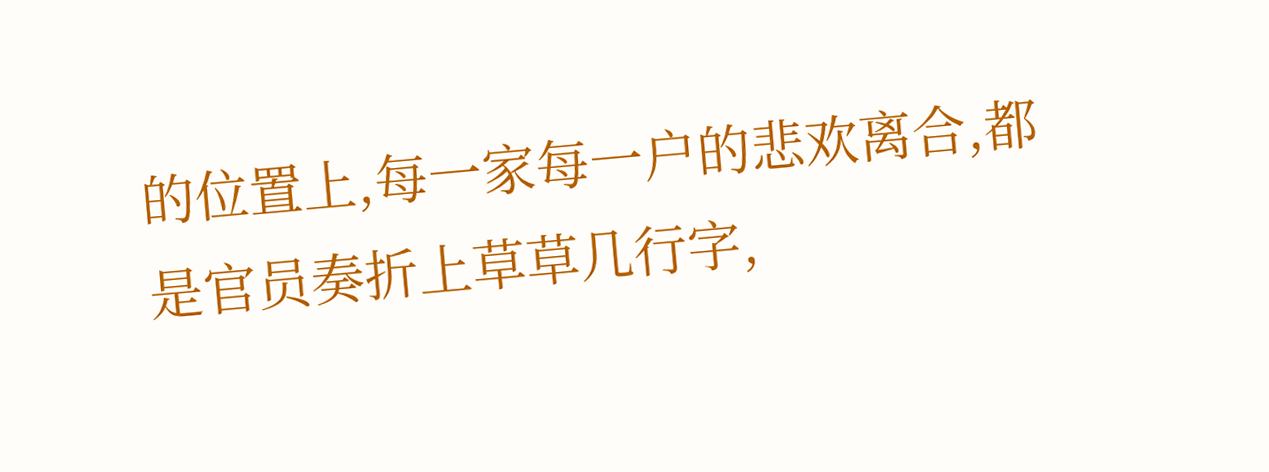的位置上,每一家每一户的悲欢离合,都是官员奏折上草草几行字,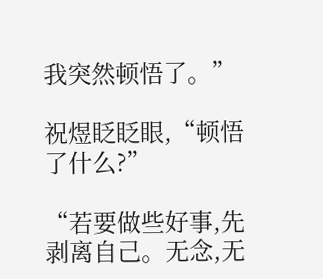我突然顿悟了。”

祝煜眨眨眼,“顿悟了什么?”

“若要做些好事,先剥离自己。无念,无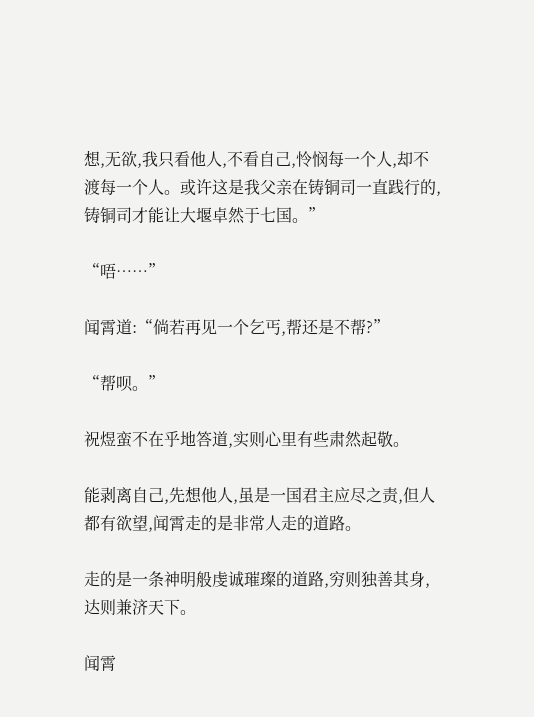想,无欲,我只看他人,不看自己,怜悯每一个人,却不渡每一个人。或许这是我父亲在铸铜司一直践行的,铸铜司才能让大堰卓然于七国。”

“唔……”

闻霄道:“倘若再见一个乞丐,帮还是不帮?”

“帮呗。”

祝煜蛮不在乎地答道,实则心里有些肃然起敬。

能剥离自己,先想他人,虽是一国君主应尽之责,但人都有欲望,闻霄走的是非常人走的道路。

走的是一条神明般虔诚璀璨的道路,穷则独善其身,达则兼济天下。

闻霄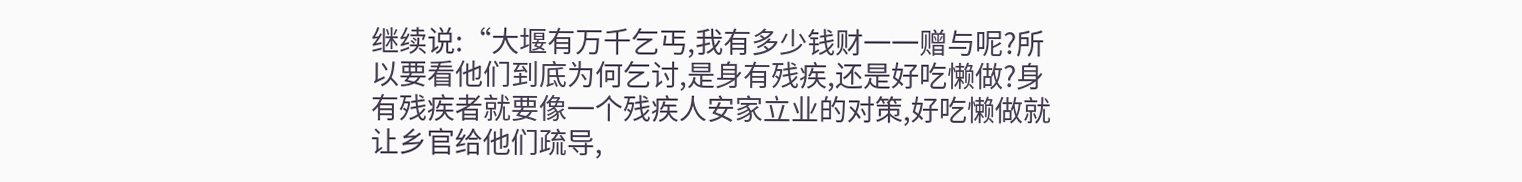继续说:“大堰有万千乞丐,我有多少钱财一一赠与呢?所以要看他们到底为何乞讨,是身有残疾,还是好吃懒做?身有残疾者就要像一个残疾人安家立业的对策,好吃懒做就让乡官给他们疏导,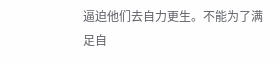逼迫他们去自力更生。不能为了满足自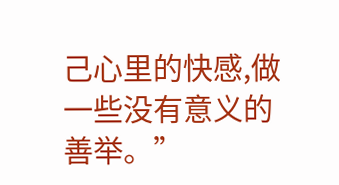己心里的快感,做一些没有意义的善举。”